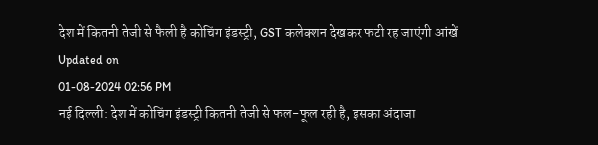देश में कितनी तेजी से फैली है कोचिंग इंडस्ट्री, GST कलेक्शन देखकर फटी रह जाएंगी आंखें
Updated on
01-08-2024 02:56 PM
नई दिल्ली: देश में कोचिंग इंडस्ट्री कितनी तेजी से फल-फूल रही है, इसका अंदाजा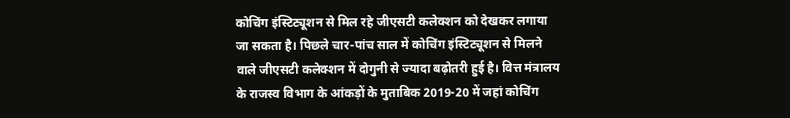कोचिंग इंस्टिट्यूशन से मिल रहे जीएसटी कलेक्शन को देखकर लगाया जा सकता है। पिछले चार-पांच साल में कोचिंग इंस्टिट्यूशन से मिलने वाले जीएसटी कलेक्शन में दोगुनी से ज्यादा बढ़ोतरी हुई है। वित्त मंत्रालय के राजस्व विभाग के आंकड़ों के मुताबिक 2019-20 में जहां कोचिंग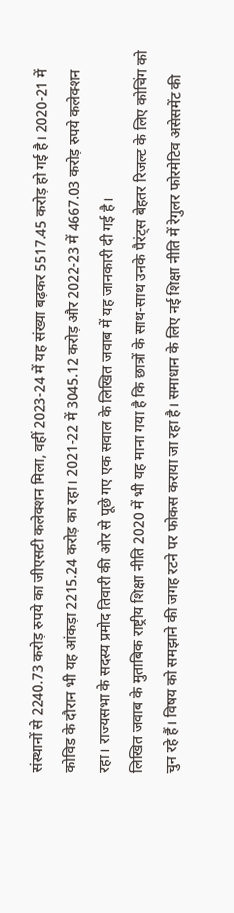संस्थानों से 2240.73 करोड़ रुपये का जीएसटी कलेक्शन मिला, वहीं 2023-24 में यह संख्या बढ़कर 5517.45 करोड़ हो गई है। 2020-21 में कोविड के दौरान भी यह आंकड़ा 2215.24 करोड़ का रहा। 2021-22 में 3045.12 करोड़ और 2022-23 में 4667.03 करोड़ रुपये कलेक्शन रहा। राज्यसभा के सदस्य प्रमोद तिवारी की ओर से पूछे गए एक सवाल के लिखित जवाब में यह जानकारी दी गई है।
लिखित जवाब के मुताबिक राष्ट्रीय शिक्षा नीति 2020 में भी यह माना गया है कि छात्रों के साथ-साथ उनके पैरंट्स बेहतर रिजल्ट के लिए कोचिंग को चुन रहे हैं। विषय को समझाने की जगह रटने पर फोकस कराया जा रहा है। समाधान के लिए नई शिक्षा नीति में रेगुलर फोरमेटिव असेसमेंट की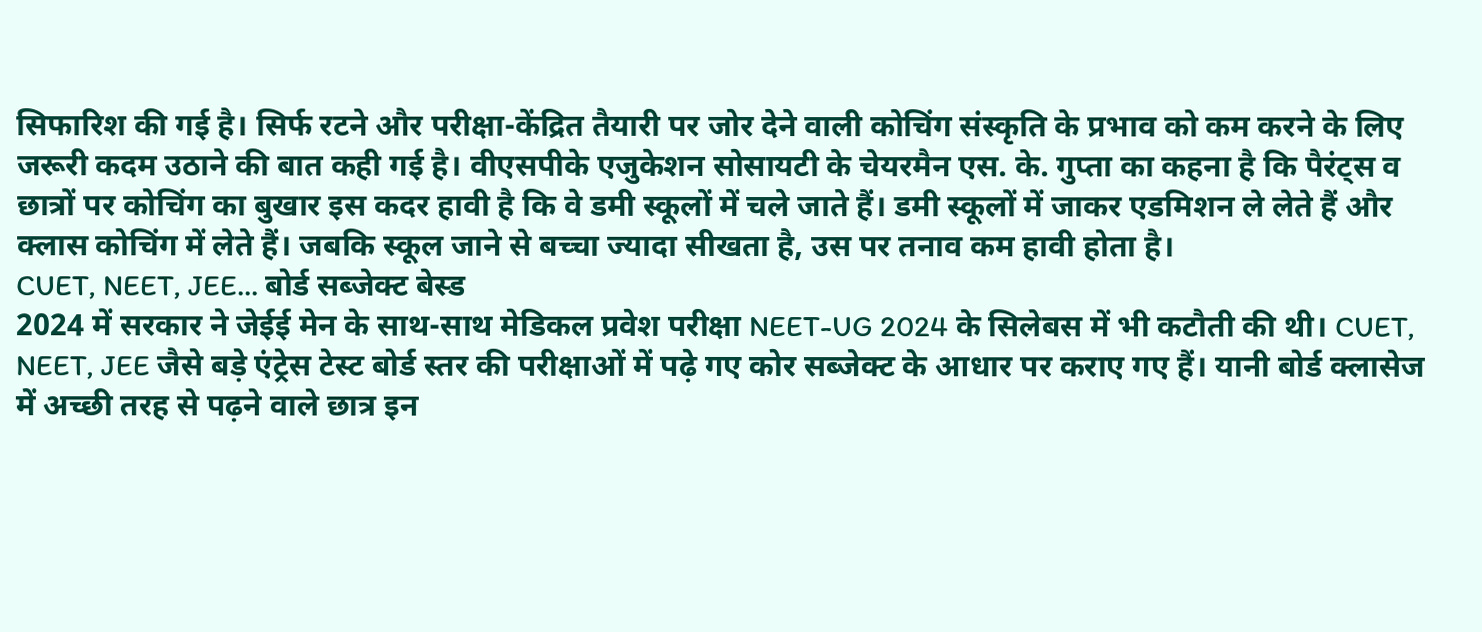सिफारिश की गई है। सिर्फ रटने और परीक्षा-केंद्रित तैयारी पर जोर देने वाली कोचिंग संस्कृति के प्रभाव को कम करने के लिए जरूरी कदम उठाने की बात कही गई है। वीएसपीके एजुकेशन सोसायटी के चेयरमैन एस. के. गुप्ता का कहना है कि पैरंट्स व छात्रों पर कोचिंग का बुखार इस कदर हावी है कि वे डमी स्कूलों में चले जाते हैं। डमी स्कूलों में जाकर एडमिशन ले लेते हैं और क्लास कोचिंग में लेते हैं। जबकि स्कूल जाने से बच्चा ज्यादा सीखता है, उस पर तनाव कम हावी होता है।
CUET, NEET, JEE... बोर्ड सब्जेक्ट बेस्ड
2024 में सरकार ने जेईई मेन के साथ-साथ मेडिकल प्रवेश परीक्षा NEET-UG 2024 के सिलेबस में भी कटौती की थी। CUET, NEET, JEE जैसे बड़े एंट्रेस टेस्ट बोर्ड स्तर की परीक्षाओं में पढ़े गए कोर सब्जेक्ट के आधार पर कराए गए हैं। यानी बोर्ड क्लासेज में अच्छी तरह से पढ़ने वाले छात्र इन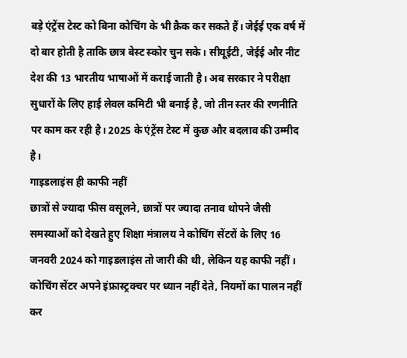बड़े एंट्रेंस टेस्ट को बिना कोचिंग के भी क्रैक कर सकते हैं। जेईई एक वर्ष में दो बार होती है ताकि छात्र बेस्ट स्कोर चुन सके। सीयूईटी, जेईई और नीट देश की 13 भारतीय भाषाओं में कराई जाती है। अब सरकार ने परीक्षा सुधारों के लिए हाई लेवल कमिटी भी बनाई है, जो तीन स्तर की रणनीति पर काम कर रही है। 2025 के एंट्रेंस टेस्ट में कुछ और बदलाव की उम्मीद है।
गाइडलाइंस ही काफी नहीं
छात्रों से ज्यादा फीस वसूलने, छात्रों पर ज्यादा तनाव थोपने जैसी समस्याओं को देखते हुए शिक्षा मंत्रालय ने कोचिंग सेंटरों के लिए 16 जनवरी 2024 को गाइडलाइंस तो जारी की थी, लेकिन यह काफी नहीं। कोचिंग सेंटर अपने इंफ्रास्ट्रक्चर पर ध्यान नहीं देते, नियमों का पालन नहीं कर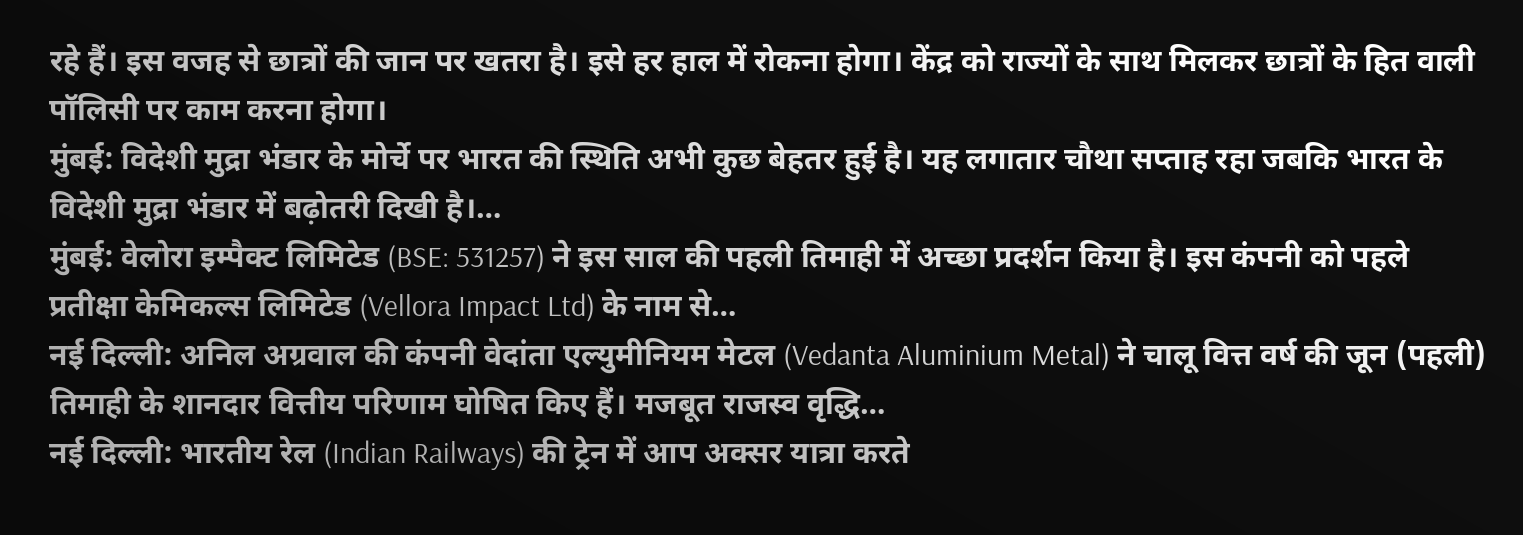रहे हैं। इस वजह से छात्रों की जान पर खतरा है। इसे हर हाल में रोकना होगा। केंद्र को राज्यों के साथ मिलकर छात्रों के हित वाली पॉलिसी पर काम करना होगा।
मुंबई: विदेशी मुद्रा भंडार के मोर्चे पर भारत की स्थिति अभी कुछ बेहतर हुई है। यह लगातार चौथा सप्ताह रहा जबकि भारत के विदेशी मुद्रा भंडार में बढ़ोतरी दिखी है।…
मुंबई: वेलोरा इम्पैक्ट लिमिटेड (BSE: 531257) ने इस साल की पहली तिमाही में अच्छा प्रदर्शन किया है। इस कंपनी को पहले प्रतीक्षा केमिकल्स लिमिटेड (Vellora Impact Ltd) के नाम से…
नई दिल्ली: अनिल अग्रवाल की कंपनी वेदांता एल्युमीनियम मेटल (Vedanta Aluminium Metal) ने चालू वित्त वर्ष की जून (पहली) तिमाही के शानदार वित्तीय परिणाम घोषित किए हैं। मजबूत राजस्व वृद्धि…
नई दिल्ली: भारतीय रेल (Indian Railways) की ट्रेन में आप अक्सर यात्रा करते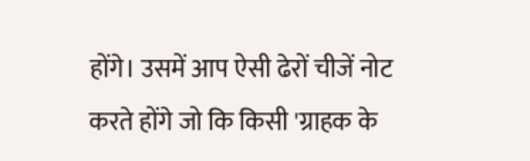होंगे। उसमें आप ऐसी ढेरों चीजें नोट करते होंगे जो कि किसी 'ग्राहक के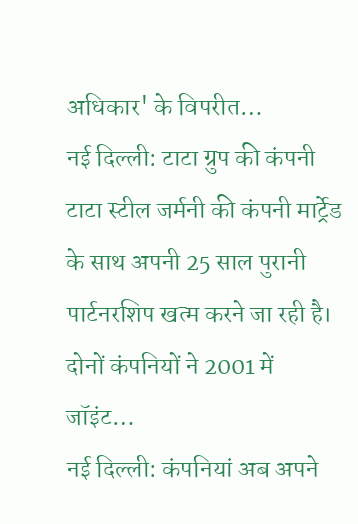अधिकार' के विपरीत…
नई दिल्ली: टाटा ग्रुप की कंपनी टाटा स्टील जर्मनी की कंपनी मार्ट्रेड के साथ अपनी 25 साल पुरानी पार्टनरशिप खत्म करने जा रही है। दोनों कंपनियों ने 2001 में जॉइंट…
नई दिल्ली: कंपनियां अब अपने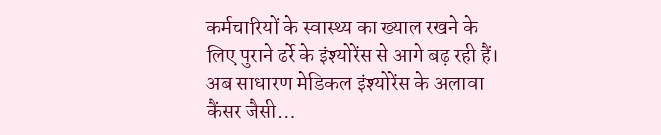कर्मचारियों के स्वास्थ्य का ख्याल रखने के लिए पुराने ढर्रे के इंश्योरेंस से आगे बढ़ रही हैं। अब साधारण मेडिकल इंश्योरेंस के अलावा कैंसर जैसी…